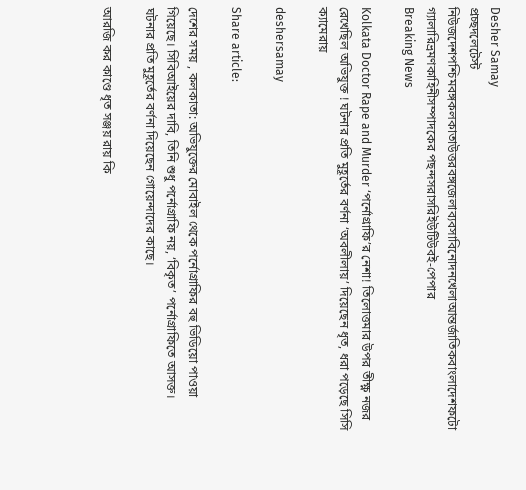Desher Samay
প্রচ্ছদলেটেস্ট নিউজদেশপশ্চিমবঙ্গকলকাতাউত্তরবঙ্গজেলাব্যবসাবিনোদনখেলাআন্তর্জাতিকবাংলাদেশফটো গ্যালারিভ্রমণকাহিনীসম্পাদকের পছন্দসরাসরিইউটিউবই-পেপার
Breaking News

Kolkata Doctor Rape and Murder ‘পর্নোগ্রাফি’র নেশা! তিলোত্তমার উপর তীক্ষ্ণ নজর রেখেছিল অভিযুক্ত ! ঘটনার প্রতি মুহূর্তের বর্ণনা ‘অবলীলায়’ দিয়েছেন ধৃত, ধরা পড়েছে সিসি ক্যামেরায়

deshersamay

Share article:

দেশের সময় , কলকাতা: অভিযুক্তের মোবাইল থেকে পর্নোগ্রাফির বহু ভিডিয়ো পাওয়া গিয়েছে। সিবিআইয়ের দাবি, তিনি শুধু পর্নোগ্রাফি নয়, ‘বিকৃত’ পর্নোগ্রাফিতে আসক্ত। ঘটনার প্রতি মুহূর্তের বর্ণনা দিয়েছেন গোয়েন্দাদের কাছে।

আরজি কর কাণ্ডে ধৃত সঞ্জয় রায় কি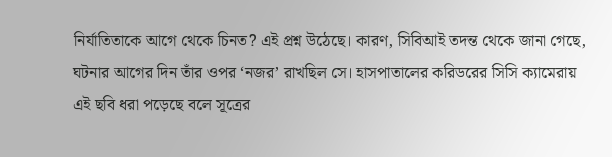নির্যাতিতাকে আগে থেকে চিনত? এই প্রশ্ন উঠেছে। কারণ, সিবিআই তদন্ত থেকে জানা গেছে, ঘটনার আগের দিন তাঁর ওপর ‘নজর’ রাখছিল সে। হাসপাতালের করিডরের সিসি ক্যামেরায় এই ছবি ধরা পড়েছে বলে সূত্রের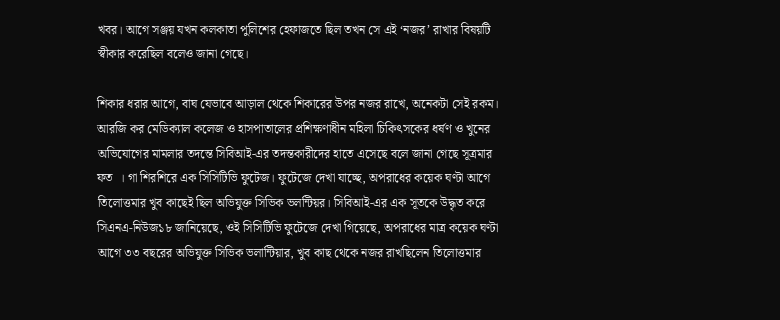খবর। আগে সঞ্জয় যখন কলকাতা পুলিশের হেফাজতে ছিল তখন সে এই ‘নজর’ রাখার বিষয়টি স্বীকার করেছিল বলেও জানা গেছে।

শিকার ধরার আগে, বাঘ যেভাবে আড়াল থেকে শিকারের উপর নজর রাখে, অনেকটা সেই রকম। আরজি কর মেডিক্যাল কলেজ ও হাসপাতালের প্রশিক্ষণাধীন মহিলা চিকিৎসকের ধর্ষণ ও খুনের অভিযোগের মামলার তদন্তে সিবিআই-এর তদন্তকারীদের হাতে এসেছে বলে জানা গেছে সূত্রমার ফত  । গা শিরশিরে এক সিসিটিভি ফুটেজ। ফুটেজে দেখা যাচ্ছে, অপরাধের কয়েক ঘণ্টা আগে তিলোত্তমার খুব কাছেই ছিল অভিযুক্ত সিভিক ভলন্টিয়র। সিবিআই-এর এক সূতকে উদ্ধৃত করে সিএনএ-নিউজ১৮ জানিয়েছে, ওই সিসিটিভি ফুটেজে দেখা গিয়েছে, অপরাধের মাত্র কয়েক ঘণ্টা আগে ৩৩ বছরের অভিযুক্ত সিভিক ভলান্টিয়ার, খুব কাছ থেকে নজর রাখছিলেন তিলোত্তমার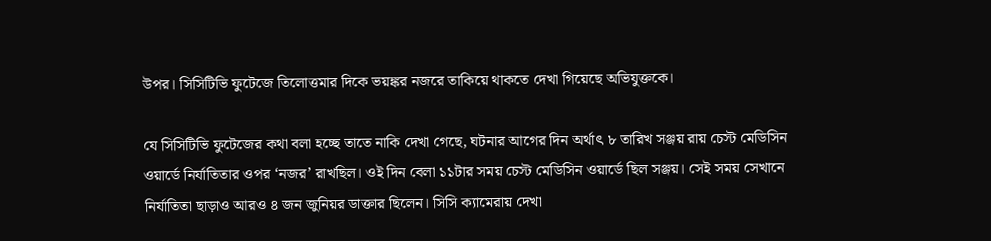উপর। সিসিটিভি ফুটেজে তিলোত্তমার দিকে ভয়ঙ্কর নজরে তাকিয়ে থাকতে দেখা গিয়েছে অভিযুক্তকে।

যে সিসিটিভি ফুটেজের কথা বলা হচ্ছে তাতে নাকি দেখা গেছে, ঘটনার আগের দিন অর্থাৎ ৮ তারিখ সঞ্জয় রায় চেস্ট মেডিসিন ওয়ার্ডে নির্যাতিতার ওপর ‘নজর’ রাখছিল। ওই দিন বেলা ১১টার সময় চেস্ট মেডিসিন ওয়ার্ডে ছিল সঞ্জয়। সেই সময় সেখানে নির্যাতিতা ছাড়াও আরও ৪ জন জুনিয়র ডাক্তার ছিলেন। সিসি ক্যামেরায় দেখা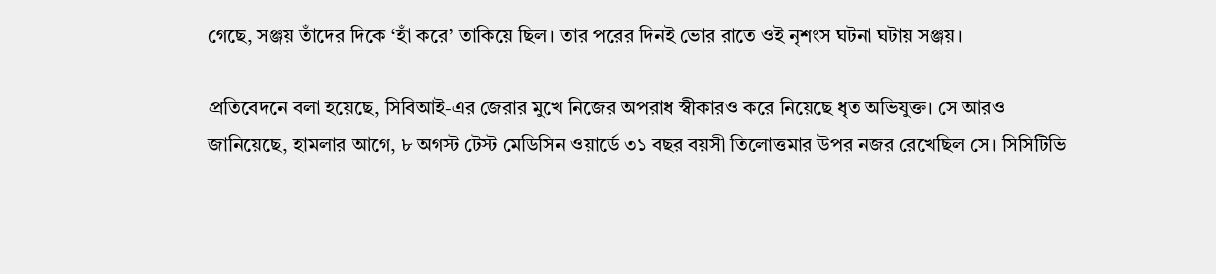গেছে, সঞ্জয় তাঁদের দিকে ‘হাঁ করে’ তাকিয়ে ছিল। তার পরের দিনই ভোর রাতে ওই নৃশংস ঘটনা ঘটায় সঞ্জয়।

প্রতিবেদনে বলা হয়েছে, সিবিআই-এর জেরার মুখে নিজের অপরাধ স্বীকারও করে নিয়েছে ধৃত অভিযুক্ত। সে আরও জানিয়েছে, হামলার আগে, ৮ অগস্ট টেস্ট মেডিসিন ওয়ার্ডে ৩১ বছর বয়সী তিলোত্তমার উপর নজর রেখেছিল সে। সিসিটিভি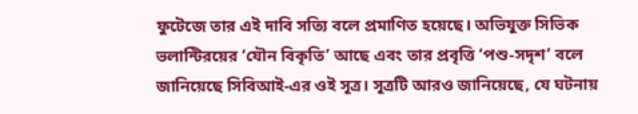ফুটেজে তার এই দাবি সত্যি বলে প্রমাণিত হয়েছে। অভিযুক্ত সিভিক ভলান্টিরয়ের ‘যৌন বিকৃতি’ আছে এবং তার প্রবৃত্তি ‘পশু-সদৃশ’ বলে জানিয়েছে সিবিআই-এর ওই সূত্র। সূত্রটি আরও জানিয়েছে, যে ঘটনায়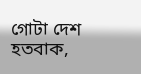গোটা দেশ হতবাক,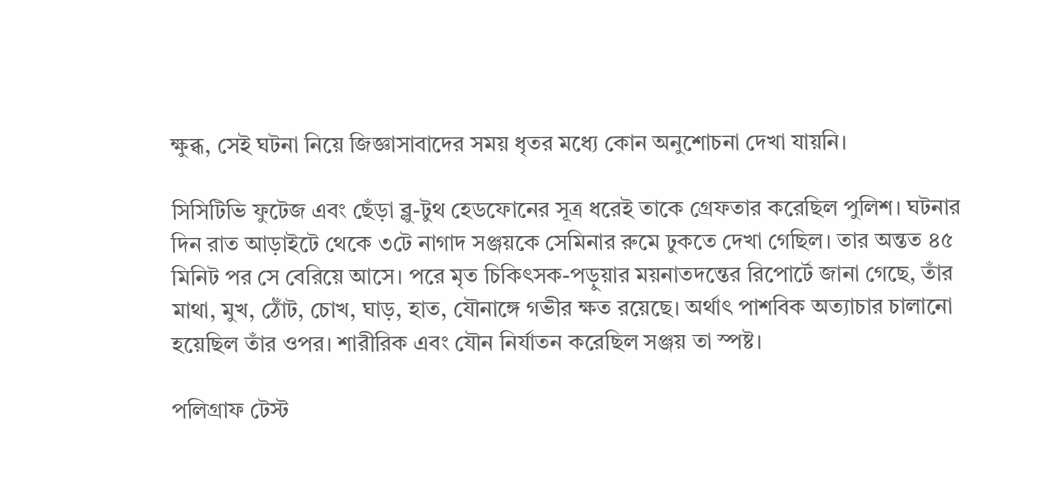ক্ষুব্ধ, সেই ঘটনা নিয়ে জিজ্ঞাসাবাদের সময় ধৃতর মধ্যে কোন অনুশোচনা দেখা যায়নি।

সিসিটিভি ফুটেজ এবং ছেঁড়া ব্লু-টুথ হেডফোনের সূত্র ধরেই তাকে গ্রেফতার করেছিল পুলিশ। ঘটনার দিন রাত আড়াইটে থেকে ৩টে নাগাদ সঞ্জয়কে সেমিনার রুমে ঢুকতে দেখা গেছিল। তার অন্তত ৪৫ মিনিট পর সে বেরিয়ে আসে। পরে মৃত চিকিত্‍সক-পড়ুয়ার ময়নাতদন্তের রিপোর্টে জানা গেছে, তাঁর মাথা, মুখ, ঠোঁট, চোখ, ঘাড়, হাত, যৌনাঙ্গে গভীর ক্ষত রয়েছে। অর্থাৎ পাশবিক অত্যাচার চালানো হয়েছিল তাঁর ওপর। শারীরিক এবং যৌন নির্যাতন করেছিল সঞ্জয় তা স্পষ্ট।

পলিগ্রাফ টেস্ট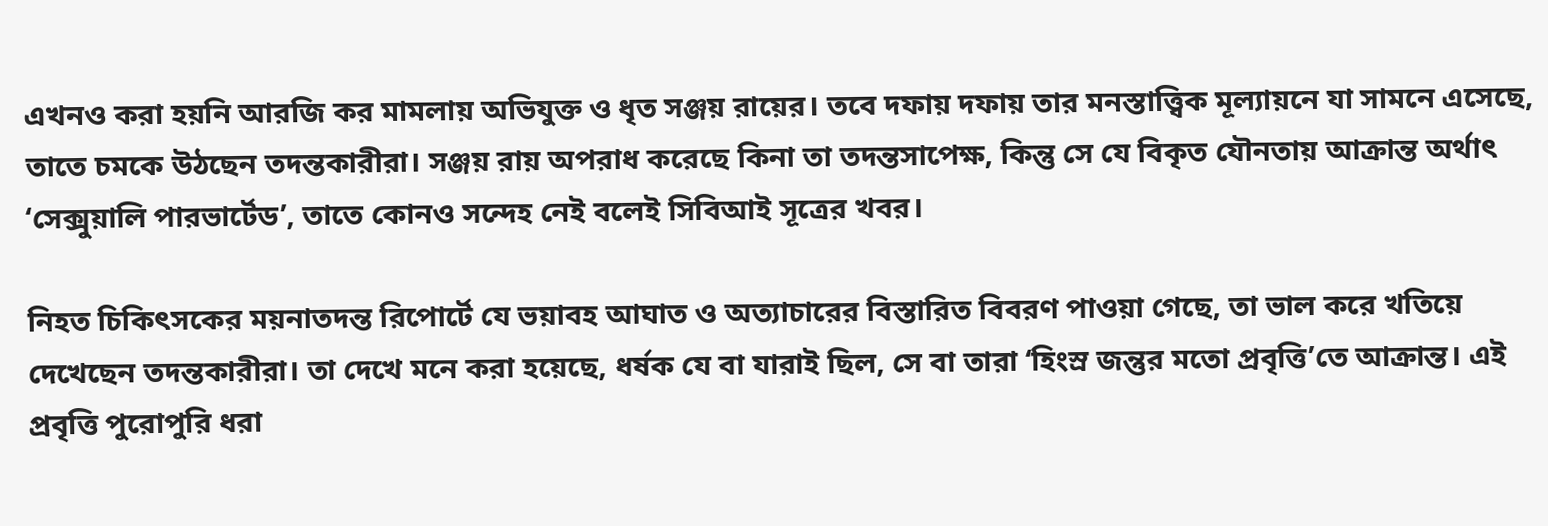এখনও করা হয়নি আরজি কর মামলায় অভিযুক্ত ও ধৃত সঞ্জয় রায়ের। তবে দফায় দফায় তার মনস্তাত্ত্বিক মূল্যায়নে যা সামনে এসেছে, তাতে চমকে উঠছেন তদন্তকারীরা। সঞ্জয় রায় অপরাধ করেছে কিনা তা তদন্তসাপেক্ষ, কিন্তু সে যে বিকৃত যৌনতায় আক্রান্ত অর্থাৎ ‘সেক্সুয়ালি পারভার্টেড’, তাতে কোনও সন্দেহ নেই বলেই সিবিআই সূত্রের খবর।

নিহত চিকিৎসকের ময়নাতদন্ত রিপোর্টে যে ভয়াবহ আঘাত ও অত্যাচারের বিস্তারিত বিবরণ পাওয়া গেছে, তা ভাল করে খতিয়ে দেখেছেন তদন্তকারীরা। তা দেখে মনে করা হয়েছে, ধর্ষক যে বা যারাই ছিল, সে বা তারা ‘হিংস্র জন্তুর মতো প্রবৃত্তি’তে আক্রান্ত। এই প্রবৃত্তি পুরোপুরি ধরা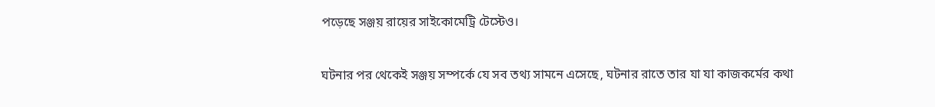পড়েছে সঞ্জয় রায়ের সাইকোমেট্রি টেস্টেও।

ঘটনার পর থেকেই সঞ্জয় সম্পর্কে যে সব তথ্য সামনে এসেছে, ঘটনার রাতে তার যা যা কাজকর্মের কথা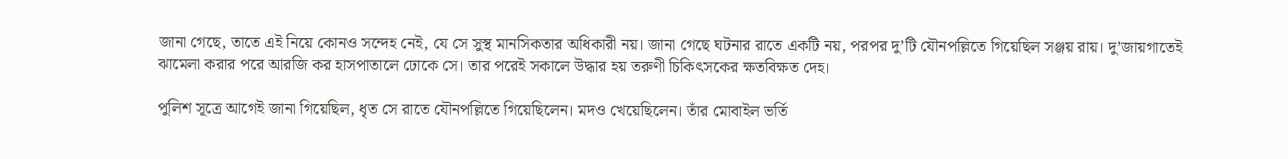জানা গেছে, তাতে এই নিয়ে কোনও সন্দেহ নেই, যে সে সুস্থ মানসিকতার অধিকারী নয়। জানা গেছে ঘটনার রাতে একটি নয়, পরপর দু’টি যৌনপল্লিতে গিয়েছিল সঞ্জয় রায়। দু’জায়গাতেই ঝামেলা করার পরে আরজি কর হাসপাতালে ঢোকে সে। তার পরেই সকালে উদ্ধার হয় তরুণী চিকিৎসকের ক্ষতবিক্ষত দেহ।

পুলিশ সূত্রে আগেই জানা গিয়েছিল, ধৃত সে রাতে যৌনপল্লিতে গিয়েছিলেন। মদও খেয়েছিলেন। তাঁর মোবাইল ভর্তি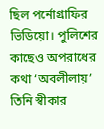ছিল পর্নোগ্রাফির ভিডিয়ো। পুলিশের কাছেও অপরাধের কথা ‘অবলীলায়’ তিনি স্বীকার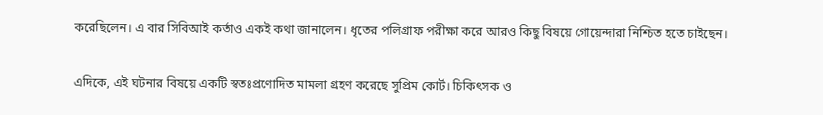করেছিলেন। এ বার সিবিআই কর্তাও একই কথা জানালেন। ধৃতের পলিগ্রাফ পরীক্ষা করে আরও কিছু বিষয়ে গোয়েন্দারা নিশ্চিত হতে চাইছেন।

এদিকে, এই ঘটনার বিষয়ে একটি স্বতঃপ্রণোদিত মামলা গ্রহণ করেছে সুপ্রিম কোর্ট। চিকিৎসক ও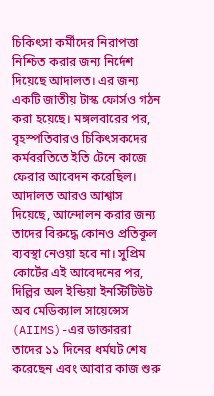চিকিৎসা কর্মীদের নিরাপত্তা নিশ্চিত করার জন্য নির্দেশ দিয়েছে আদালত। এর জন্য একটি জাতীয় টাস্ক ফোর্সও গঠন করা হয়েছে। মঙ্গলবারের পর, বৃহস্পতিবারও চিকিৎসকদের কর্মবরতিতে ইতি টেনে কাজে ফেরার আবেদন করেছিল। আদালত আরও আশ্বাস দিয়েছে, আন্দোলন করার জন্য তাদের বিরুদ্ধে কোনও প্রতিকূল ব্যবস্থা নেওয়া হবে না। সুপ্রিম কোর্টের এই আবেদনের পর, দিল্লির অল ইন্ডিয়া ইনস্টিটিউট অব মেডিক্যাল সায়েন্সেস (AIIMS)-এর ডাক্তাররা তাদের ১১ দিনের ধর্মঘট শেষ করেছেন এবং আবার কাজ শুরু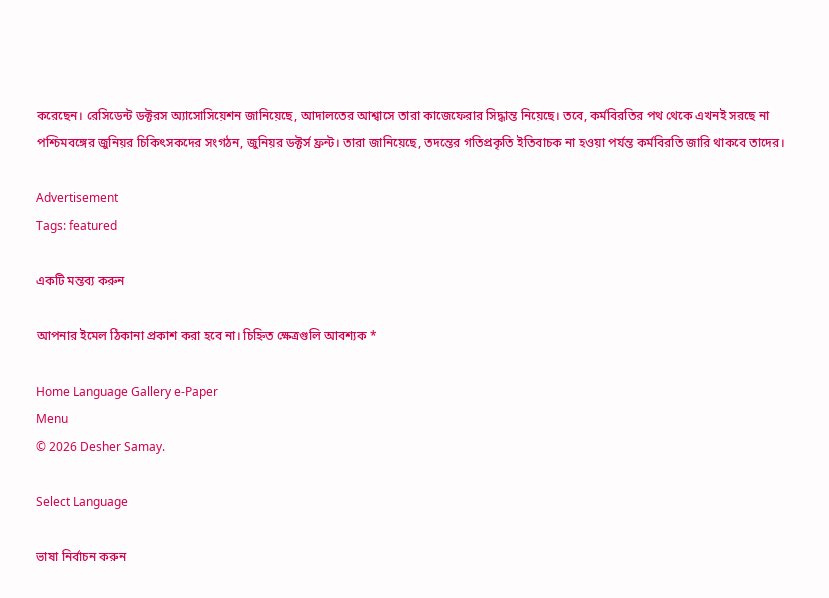করেছেন। রেসিডেন্ট ডক্টরস অ্যাসোসিয়েশন জানিয়েছে, আদালতের আশ্বাসে তারা কাজেফেরার সিদ্ধান্ত নিয়েছে। তবে, কর্মবিরতির পথ থেকে এখনই সরছে না পশ্চিমবঙ্গের জুনিয়র চিকিৎসকদের সংগঠন, জুনিয়র ডক্টর্স ফ্রন্ট। তারা জানিয়েছে, তদন্তের গতিপ্রকৃতি ইতিবাচক না হ‌ওয়া পর্যন্ত কর্মবিরতি জারি থাকবে তাদের।

Advertisement
Tags: featured

একটি মন্তব্য করুন

আপনার ইমেল ঠিকানা প্রকাশ করা হবে না। চিহ্নিত ক্ষেত্রগুলি আবশ্যক *

Home Language Gallery e-Paper
Menu
© 2026 Desher Samay.

Select Language

ভাষা নির্বাচন করুন